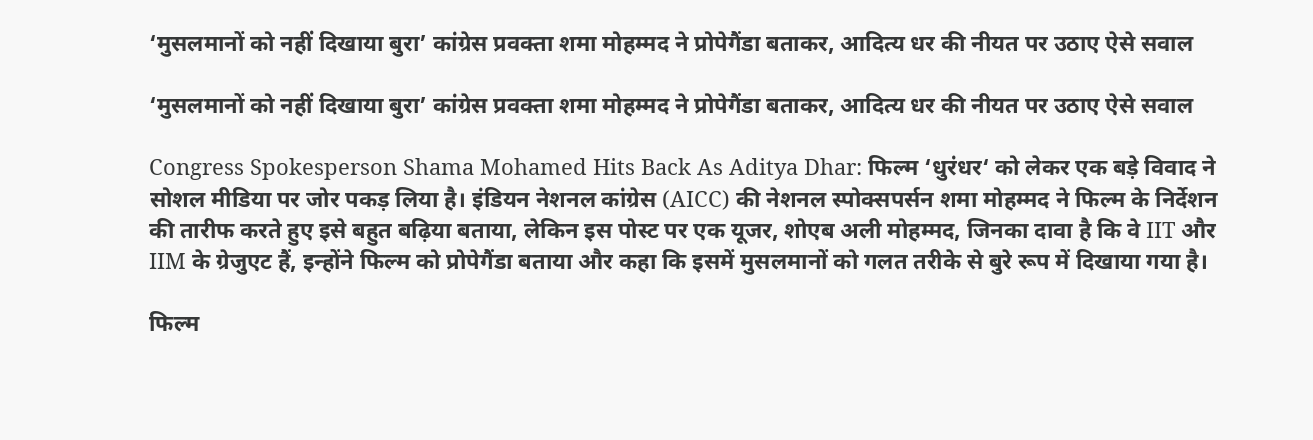‘मुसलमानों को नहीं दिखाया बुरा’ कांग्रेस प्रवक्ता शमा मोहम्मद ने प्रोपेगैंडा बताकर, आदित्य धर की नीयत पर उठाए ऐसे सवाल

‘मुसलमानों को नहीं दिखाया बुरा’ कांग्रेस प्रवक्ता शमा मोहम्मद ने प्रोपेगैंडा बताकर, आदित्य धर की नीयत पर उठाए ऐसे सवाल

Congress Spokesperson Shama Mohamed Hits Back As Aditya Dhar: फिल्म ‘धुरंधर‘ को लेकर एक बड़े विवाद ने सोशल मीडिया पर जोर पकड़ लिया है। इंडियन नेशनल कांग्रेस (AICC) की नेशनल स्पोक्सपर्सन शमा मोहम्मद ने फिल्म के निर्देशन की तारीफ करते हुए इसे बहुत बढ़िया बताया, लेकिन इस पोस्ट पर एक यूजर, शोएब अली मोहम्मद, जिनका दावा है कि वे IIT और IIM के ग्रेजुएट हैं, इन्होंने फिल्म को प्रोपेगैंडा बताया और कहा कि इसमें मुसलमानों को गलत तरीके से बुरे रूप में दिखाया गया है।

फिल्म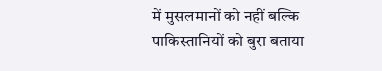में मुसलमानों को नहीं बल्कि पाकिस्तानियों को बुरा बताया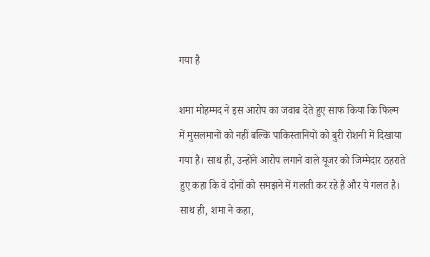गया है

शमा मोहम्मद ने इस आरोप का जवाब देते हुए साफ किया कि फिल्म में मुसलमानों को नहीं बल्कि पाकिस्तानियों को बुरी रोशनी में दिखाया गया है। साथ ही, उन्होंने आरोप लगाने वाले यूजर को जिम्मेदार ठहराते हुए कहा कि वे दोनों को समझने में गलती कर रहे हैं और ये गलत है। साथ ही, शमा ने कहा,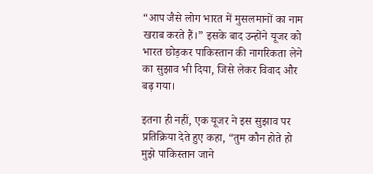“आप जैसे लोग भारत में मुसलमानों का नाम खराब करते हैं।” इसके बाद उन्होंने यूजर को भारत छोड़कर पाकिस्तान की नागरिकता लेने का सुझाव भी दिया, जिसे लेकर विवाद और बढ़ गया।

इतना ही नहीं, एक यूजर ने इस सुझाव पर प्रतिक्रिया देते हुए कहा, “तुम कौन होते हो मुझे पाकिस्तान जाने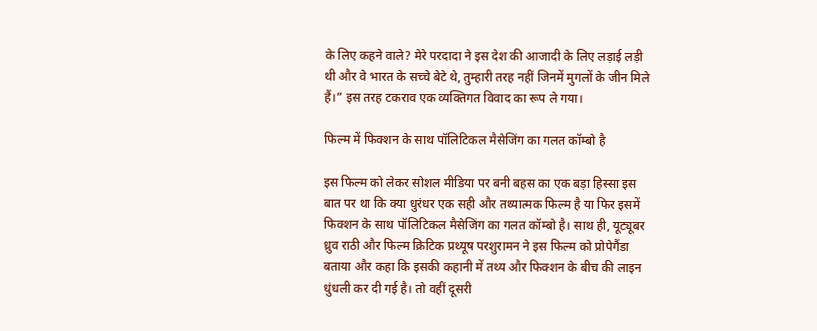के लिए कहने वाले? मेरे परदादा ने इस देश की आजादी के लिए लड़ाई लड़ी थी और वे भारत के सच्चे बेटे थे, तुम्हारी तरह नहीं जिनमें मुगलों के जीन मिले हैं।” इस तरह टकराव एक व्यक्तिगत विवाद का रूप ले गया।

फिल्म में फिक्शन के साथ पॉलिटिकल मैसेजिंग का गलत कॉम्बो है

इस फिल्म को लेकर सोशल मीडिया पर बनी बहस का एक बड़ा हिस्सा इस बात पर था कि क्या धुरंधर एक सही और तथ्यात्मक फिल्म है या फिर इसमें फिक्शन के साथ पॉलिटिकल मैसेजिंग का गलत कॉम्बो है। साथ ही, यूट्यूबर ध्रुव राठी और फिल्म क्रिटिक प्रथ्यूष परशुरामन ने इस फिल्म को प्रोपेगैंडा बताया और कहा कि इसकी कहानी में तथ्य और फिक्शन के बीच की लाइन धुंधली कर दी गई है। तो वहीं दूसरी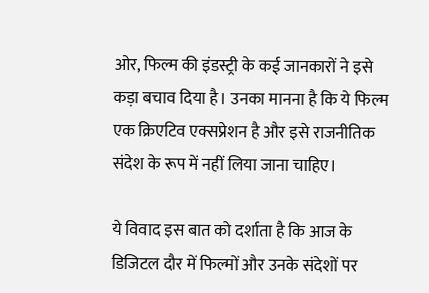ओर, फिल्म की इंडस्ट्री के कई जानकारों ने इसे कड़ा बचाव दिया है। उनका मानना है कि ये फिल्म एक क्रिएटिव एक्सप्रेशन है और इसे राजनीतिक संदेश के रूप में नहीं लिया जाना चाहिए।

ये विवाद इस बात को दर्शाता है कि आज के डिजिटल दौर में फिल्मों और उनके संदेशों पर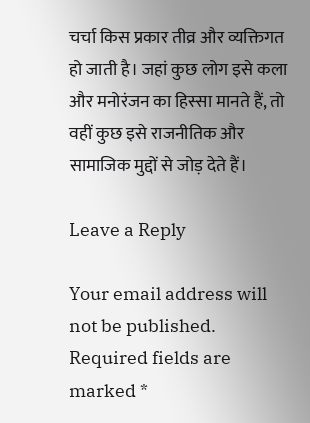चर्चा किस प्रकार तीव्र और व्यक्तिगत हो जाती है। जहां कुछ लोग इसे कला और मनोरंजन का हिस्सा मानते हैं, तो वहीं कुछ इसे राजनीतिक और सामाजिक मुद्दों से जोड़ देते हैं।

Leave a Reply

Your email address will not be published. Required fields are marked *